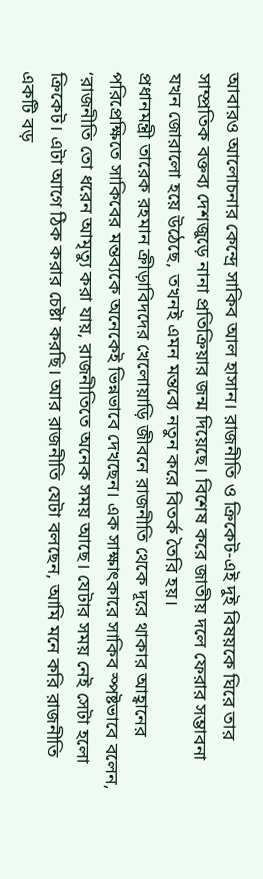আবারও আলোচনার কেন্দ্রে সাকিব আল হাসান। রাজনীতি ও ক্রিকেট-এই দুই বিষয়কে ঘিরে তার সাম্প্রতিক বক্তব্য দেশজুড়ে নানা প্রতিক্রিয়ার জন্ম দিয়েছে। বিশেষ করে জাতীয় দলে ফেরার সম্ভাবনা যখন জোরালো হয়ে উঠেছে, তখনই এমন মন্তব্যে নতুন করে বিতর্ক তৈরি হয়।
প্রধানমন্ত্রী তারেক রহমান ক্রীড়াবিদদের খেলোয়াড়ি জীবনে রাজনীতি থেকে দূরে থাকার আহ্বানের পরিপ্রেক্ষিতে সাকিবের মন্তব্যকে অনেকেই ভিন্নভাবে দেখছেন। এক সাক্ষাৎকারে সাকিব স্পষ্টভাবে বলেন, ‘রাজনীতি তো ধরেন আমৃত্যু করা যায়, রাজনীতিতে অনেক সময় আছে। যেটার সময় নেই সেটা হলো ক্রিকেট। এটা আগে ঠিক করার চেষ্টা করছি। আর রাজনীতি যেটা বলছেন, আমি মনে করি রাজনীতি একটি বড়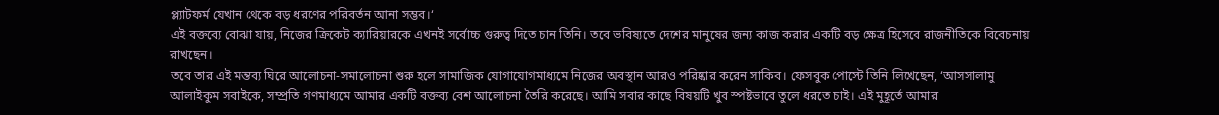প্ল্যাটফর্ম যেখান থেকে বড় ধরণের পরিবর্তন আনা সম্ভব।‘
এই বক্তব্যে বোঝা যায়, নিজের ক্রিকেট ক্যারিয়ারকে এখনই সর্বোচ্চ গুরুত্ব দিতে চান তিনি। তবে ভবিষ্যতে দেশের মানুষের জন্য কাজ করার একটি বড় ক্ষেত্র হিসেবে রাজনীতিকে বিবেচনায় রাখছেন।
তবে তার এই মন্তব্য ঘিরে আলোচনা-সমালোচনা শুরু হলে সামাজিক যোগাযোগমাধ্যমে নিজের অবস্থান আরও পরিষ্কার করেন সাকিব। ফেসবুক পোস্টে তিনি লিখেছেন, ‘আসসালামু আলাইকুম সবাইকে, সম্প্রতি গণমাধ্যমে আমার একটি বক্তব্য বেশ আলোচনা তৈরি করেছে। আমি সবার কাছে বিষয়টি খুব স্পষ্টভাবে তুলে ধরতে চাই। এই মুহূর্তে আমার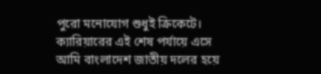পুরো মনোযোগ শুধুই ক্রিকেটে। ক্যারিয়ারের এই শেষ পর্যায়ে এসে আমি বাংলাদেশ জাতীয় দলের হয়ে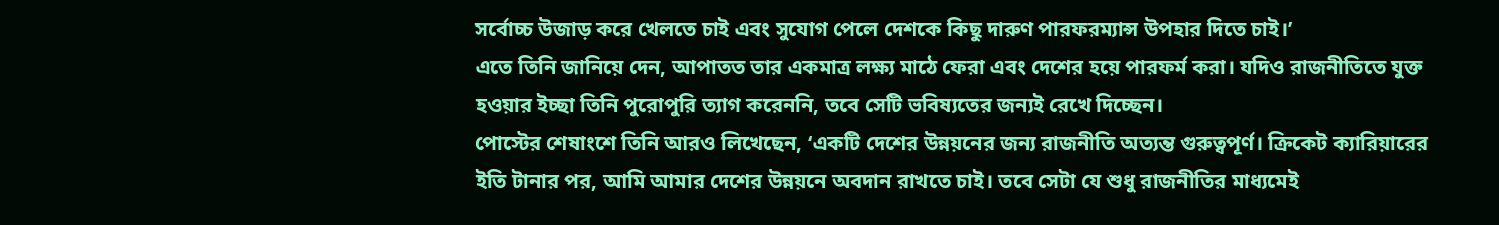সর্বোচ্চ উজাড় করে খেলতে চাই এবং সুযোগ পেলে দেশকে কিছু দারুণ পারফরম্যান্স উপহার দিতে চাই।’
এতে তিনি জানিয়ে দেন, আপাতত তার একমাত্র লক্ষ্য মাঠে ফেরা এবং দেশের হয়ে পারফর্ম করা। যদিও রাজনীতিতে যুক্ত হওয়ার ইচ্ছা তিনি পুরোপুরি ত্যাগ করেননি, তবে সেটি ভবিষ্যতের জন্যই রেখে দিচ্ছেন।
পোস্টের শেষাংশে তিনি আরও লিখেছেন, ‘একটি দেশের উন্নয়নের জন্য রাজনীতি অত্যন্ত গুরুত্বপূর্ণ। ক্রিকেট ক্যারিয়ারের ইতি টানার পর, আমি আমার দেশের উন্নয়নে অবদান রাখতে চাই। তবে সেটা যে শুধু রাজনীতির মাধ্যমেই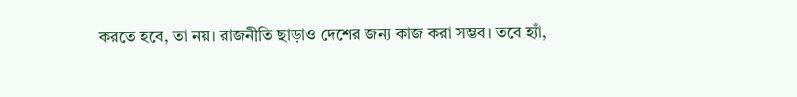করতে হবে, তা নয়। রাজনীতি ছাড়াও দেশের জন্য কাজ করা সম্ভব। তবে হ্যাঁ,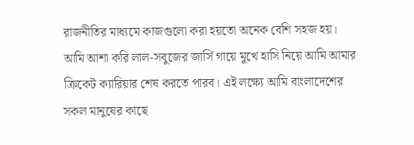রাজনীতির মাধ্যমে কাজগুলো করা হয়তো অনেক বেশি সহজ হয়। আমি আশা করি লাল-সবুজের জার্সি গায়ে মুখে হাসি নিয়ে আমি আমার ক্রিকেট ক্যারিয়ার শেষ করতে পারব। এই লক্ষ্যে আমি বাংলাদেশের সকল মানুষের কাছে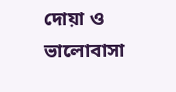দোয়া ও ভালোবাসা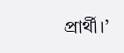প্রার্থী।’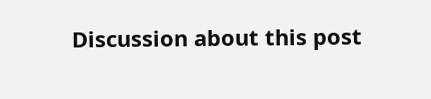Discussion about this post